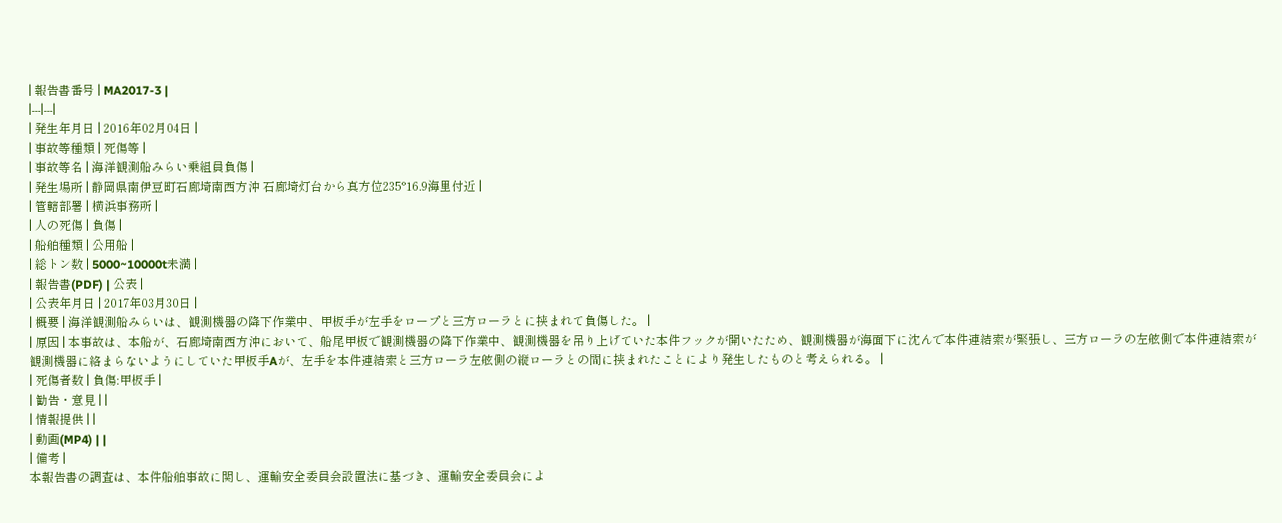| 報告書番号 | MA2017-3 |
|---|---|
| 発生年月日 | 2016年02月04日 |
| 事故等種類 | 死傷等 |
| 事故等名 | 海洋観測船みらい乗組員負傷 |
| 発生場所 | 静岡県南伊豆町石廊埼南西方沖 石廊埼灯台から真方位235°16.9海里付近 |
| 管轄部署 | 横浜事務所 |
| 人の死傷 | 負傷 |
| 船舶種類 | 公用船 |
| 総トン数 | 5000~10000t未満 |
| 報告書(PDF) | 公表 |
| 公表年月日 | 2017年03月30日 |
| 概要 | 海洋観測船みらいは、観測機器の降下作業中、甲板手が左手をロープと三方ローラとに挟まれて負傷した。 |
| 原因 | 本事故は、本船が、石廊埼南西方沖において、船尾甲板で観測機器の降下作業中、観測機器を吊り上げていた本件フックが開いたため、観測機器が海面下に沈んで本件連結索が緊張し、三方ローラの左舷側で本件連結索が観測機器に絡まらないようにしていた甲板手Aが、左手を本件連結索と三方ローラ左舷側の縦ローラとの間に挟まれたことにより発生したものと考えられる。 |
| 死傷者数 | 負傷:甲板手 |
| 勧告・意見 | |
| 情報提供 | |
| 動画(MP4) | |
| 備考 |
本報告書の調査は、本件船舶事故に関し、運輸安全委員会設置法に基づき、運輸安全委員会によ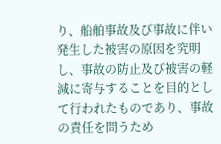り、船舶事故及び事故に伴い発生した被害の原因を究明し、事故の防止及び被害の軽減に寄与することを目的として行われたものであり、事故の責任を問うため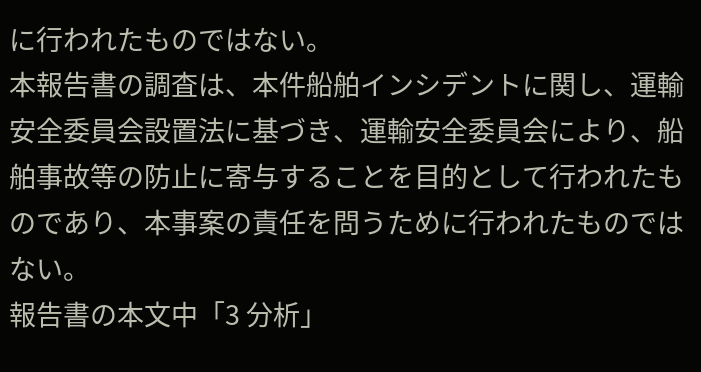に行われたものではない。
本報告書の調査は、本件船舶インシデントに関し、運輸安全委員会設置法に基づき、運輸安全委員会により、船舶事故等の防止に寄与することを目的として行われたものであり、本事案の責任を問うために行われたものではない。
報告書の本文中「3 分析」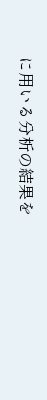に用いる分析の結果を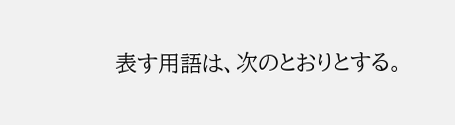表す用語は、次のとおりとする。